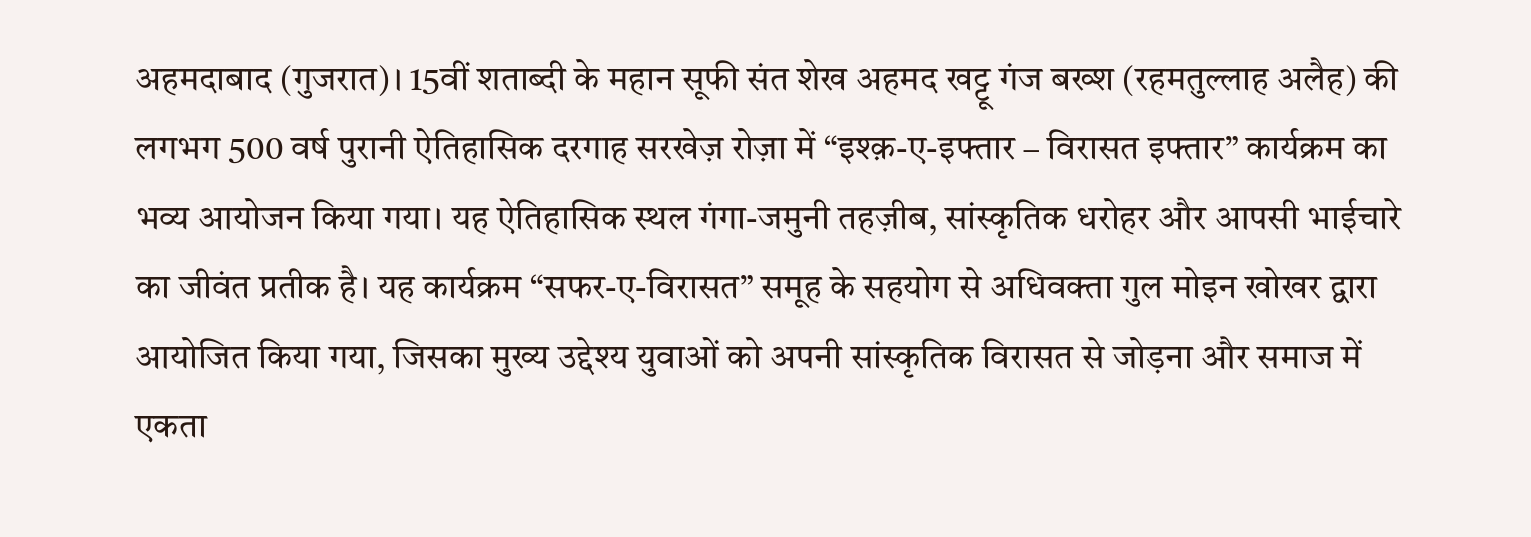अहमदाबाद (गुजरात)। 15वीं शताब्दी के महान सूफी संत शेख अहमद खट्टू गंज बख्श (रहमतुल्लाह अलैह) की लगभग 500 वर्ष पुरानी ऐतिहासिक दरगाह सरखेज़ रोज़ा में “इश्क़-ए-इफ्तार – विरासत इफ्तार” कार्यक्रम का भव्य आयोजन किया गया। यह ऐतिहासिक स्थल गंगा-जमुनी तहज़ीब, सांस्कृतिक धरोहर और आपसी भाईचारे का जीवंत प्रतीक है। यह कार्यक्रम “सफर-ए-विरासत” समूह के सहयोग से अधिवक्ता गुल मोइन खोखर द्वारा आयोजित किया गया, जिसका मुख्य उद्देश्य युवाओं को अपनी सांस्कृतिक विरासत से जोड़ना और समाज में एकता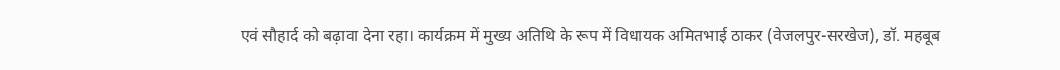एवं सौहार्द को बढ़ावा देना रहा। कार्यक्रम में मुख्य अतिथि के रूप में विधायक अमितभाई ठाकर (वेजलपुर-सरखेज), डॉ. महबूब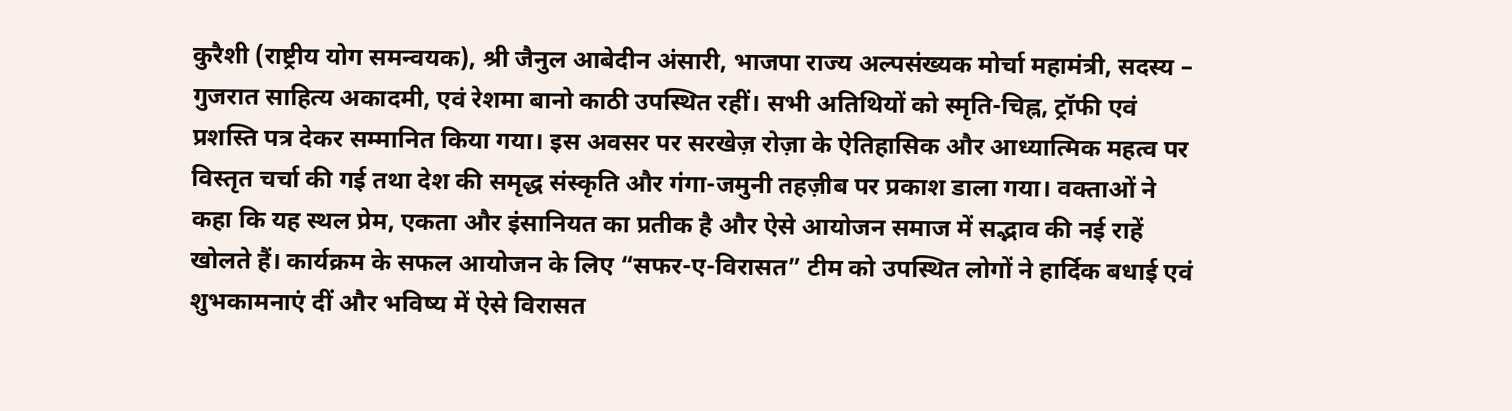कुरैशी (राष्ट्रीय योग समन्वयक), श्री जैनुल आबेदीन अंसारी, भाजपा राज्य अल्पसंख्यक मोर्चा महामंत्री, सदस्य – गुजरात साहित्य अकादमी, एवं रेशमा बानो काठी उपस्थित रहीं। सभी अतिथियों को स्मृति-चिह्न, ट्रॉफी एवं प्रशस्ति पत्र देकर सम्मानित किया गया। इस अवसर पर सरखेज़ रोज़ा के ऐतिहासिक और आध्यात्मिक महत्व पर विस्तृत चर्चा की गई तथा देश की समृद्ध संस्कृति और गंगा-जमुनी तहज़ीब पर प्रकाश डाला गया। वक्ताओं ने कहा कि यह स्थल प्रेम, एकता और इंसानियत का प्रतीक है और ऐसे आयोजन समाज में सद्भाव की नई राहें खोलते हैं। कार्यक्रम के सफल आयोजन के लिए “सफर-ए-विरासत” टीम को उपस्थित लोगों ने हार्दिक बधाई एवं शुभकामनाएं दीं और भविष्य में ऐसे विरासत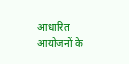आधारित आयोजनों के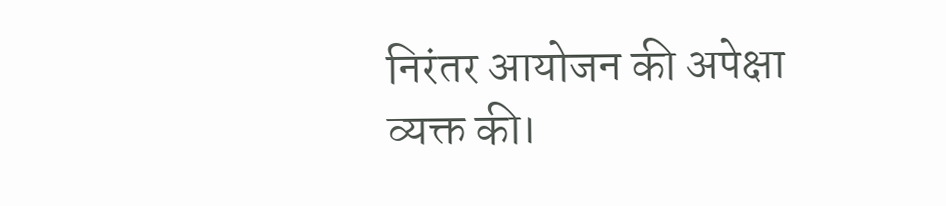निरंतर आयोजन की अपेक्षा व्यक्त की।